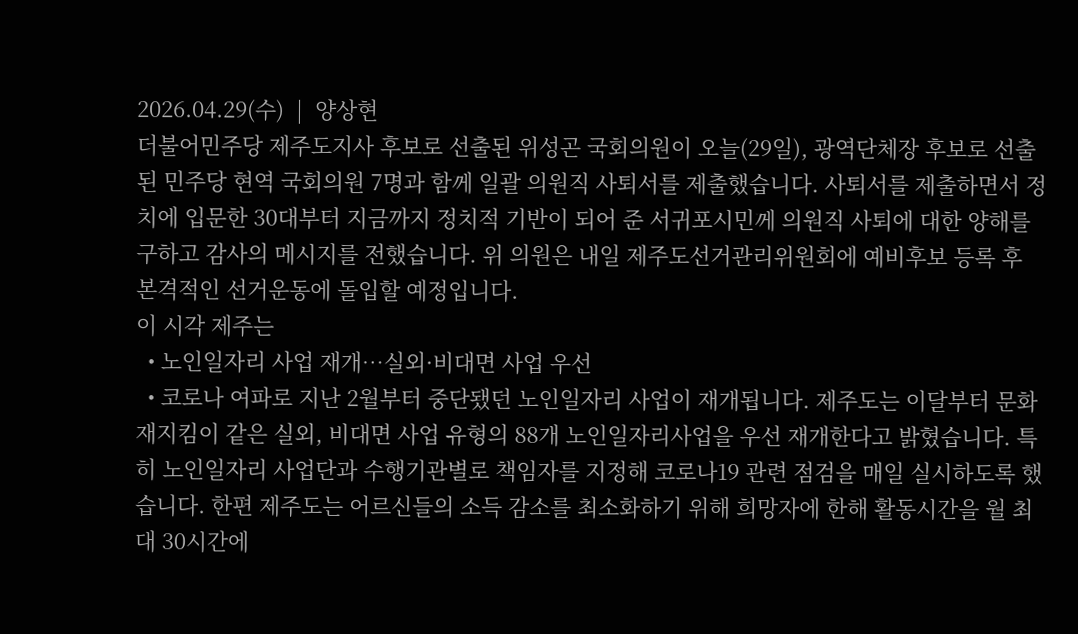2026.04.29(수)  |  양상현
더불어민주당 제주도지사 후보로 선출된 위성곤 국회의원이 오늘(29일), 광역단체장 후보로 선출된 민주당 현역 국회의원 7명과 함께 일괄 의원직 사퇴서를 제출했습니다. 사퇴서를 제출하면서 정치에 입문한 30대부터 지금까지 정치적 기반이 되어 준 서귀포시민께 의원직 사퇴에 대한 양해를 구하고 감사의 메시지를 전했습니다. 위 의원은 내일 제주도선거관리위원회에 예비후보 등록 후 본격적인 선거운동에 돌입할 예정입니다.
이 시각 제주는
  • 노인일자리 사업 재개…실외·비대면 사업 우선
  • 코로나 여파로 지난 2월부터 중단됐던 노인일자리 사업이 재개됩니다. 제주도는 이달부터 문화재지킴이 같은 실외, 비대면 사업 유형의 88개 노인일자리사업을 우선 재개한다고 밝혔습니다. 특히 노인일자리 사업단과 수행기관별로 책임자를 지정해 코로나19 관련 점검을 매일 실시하도록 했습니다. 한편 제주도는 어르신들의 소득 감소를 최소화하기 위해 희망자에 한해 활동시간을 월 최대 30시간에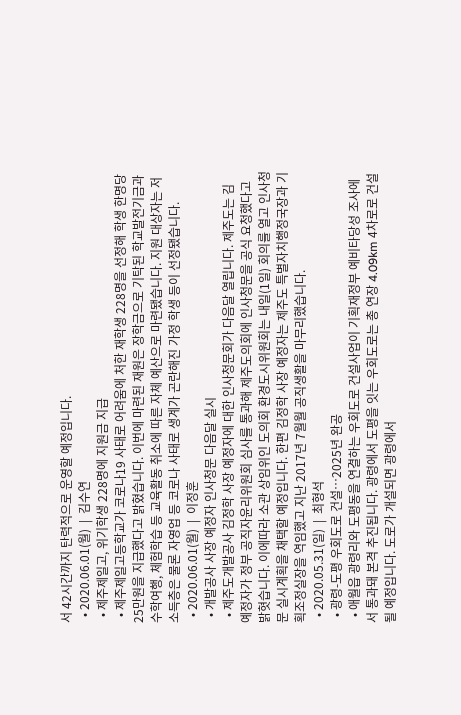서 42시간까지 탄력적으로 운영할 예정입니다.
  • 2020.06.01(월)  |  김수연
  • 제주제일고, 위기학생 228명에 지원금 지급
  • 제주제일고등학교가 코로나19 사태로 어려움에 처한 재학생 228명을 선정해 학생 한명당 25만원을 지급했다고 밝혔습니다. 이번에 마련된 재원은 장학금으로 기탁된 학교발전기금과 수학여행, 체험학습 등 교육활동 취소에 따른 자체 예산으로 마련됐습니다. 지원 대상자는 저소득층은 물론 자영업 등 코로나 사태로 생계가 곤란해진 가정 학생 등이 선정됐습니다.
  • 2020.06.01(월)  |  이정훈
  • 개발공사 사장 예정자 인사청문 다음달 실시
  • 제주도개발공사 김정학 사장 예정자에 대한 인사청문회가 다음달 열립니다. 제주도는 김 예정자가 정부 공직자윤리위원회 심사를 통과해 제주도의회에 인사청문을 공식 요청했다고 밝혓습니다. 이에따라 소관 상임위인 도의회 환경도시위원회는 내일(1일) 회의를 열고 인사청문 실시계획을 채택할 예정입니다. 한편 김정학 사장 예정자는 제주도 특별자치행정국장과 기획조정실장을 역임했고 지난 2017년 7월월 공직생활을 마무리했습니다.
  • 2020.05.31(일)  |  최형석
  • 광령-도평 우회도로 건설…2025년 완공
  • 애월읍 광령리와 도평동을 연결하는 우회도로 건설사업이 기획재정부 예비타당성 조사에서 통과돼 본격 추진됩니다. 광령에서 도평을 잇는 우회도로는 총 연장 4.09km 4차로로 건설될 예정입니다. 도로가 개설되면 광령에서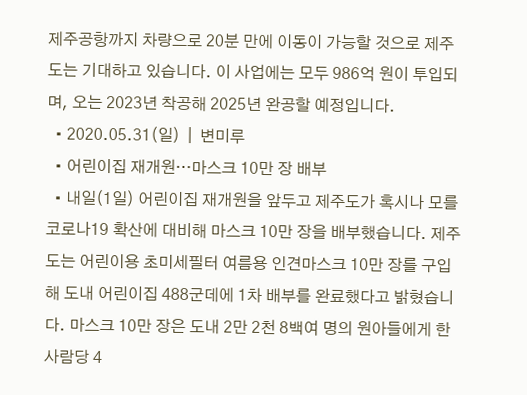제주공항까지 차량으로 20분 만에 이동이 가능할 것으로 제주도는 기대하고 있습니다. 이 사업에는 모두 986억 원이 투입되며, 오는 2023년 착공해 2025년 완공할 예정입니다.
  • 2020.05.31(일)  |  변미루
  • 어린이집 재개원…마스크 10만 장 배부
  • 내일(1일) 어린이집 재개원을 앞두고 제주도가 혹시나 모를 코로나19 확산에 대비해 마스크 10만 장을 배부했습니다. 제주도는 어린이용 초미세필터 여름용 인견마스크 10만 장를 구입해 도내 어린이집 488군데에 1차 배부를 완료했다고 밝혔습니다. 마스크 10만 장은 도내 2만 2천 8백여 명의 원아들에게 한 사람당 4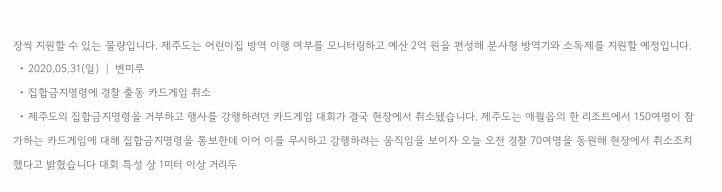장씩 지원할 수 있는 물량입니다. 제주도는 어린이집 방역 이행 여부를 모니터링하고 예산 2억 원을 편성해 분사형 방역기와 소독제를 지원할 예정입니다.
  • 2020.05.31(일)  |  변미루
  • 집합금지명령에 경찰 출동 카드게임 취소
  • 제주도의 집합금지명령을 거부하고 행사를 강행하려던 카드게임 대회가 결국 현장에서 취소됐습니다. 제주도는 애월읍의 한 리조트에서 150여명이 참가하는 카드게임에 대해 집합금지명령을 통보한데 이어 이를 무시하고 강행하려는 움직임을 보이자 오늘 오전 경찰 70여명을 동원해 현장에서 취소조치했다고 밝혔습니다 대회 특성 상 1미터 이상 거리두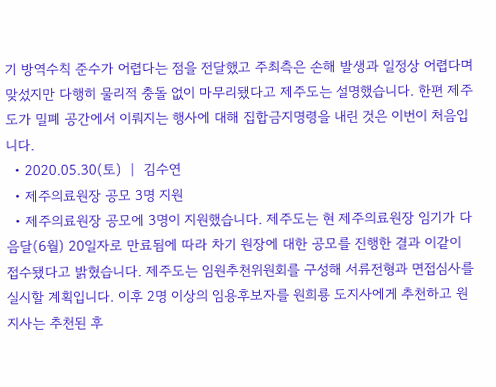기 방역수칙 준수가 어렵다는 점을 전달했고 주최측은 손해 발생과 일정상 어렵다며 맞섰지만 다행히 물리적 충돌 없이 마무리됐다고 제주도는 설명했습니다. 한편 제주도가 밀폐 공간에서 이뤄지는 행사에 대해 집합금지명령을 내린 것은 이번이 처음입니다.
  • 2020.05.30(토)  |  김수연
  • 제주의료원장 공모 3명 지원
  • 제주의료원장 공모에 3명이 지원했습니다. 제주도는 현 제주의료원장 임기가 다음달(6월) 20일자로 만료됨에 따라 차기 원장에 대한 공모를 진행한 결과 이같이 접수됐다고 밝혔습니다. 제주도는 임원추천위원회를 구성해 서류전형과 면접심사를 실시할 계획입니다. 이후 2명 이상의 임용후보자를 원희룡 도지사에게 추천하고 원 지사는 추천된 후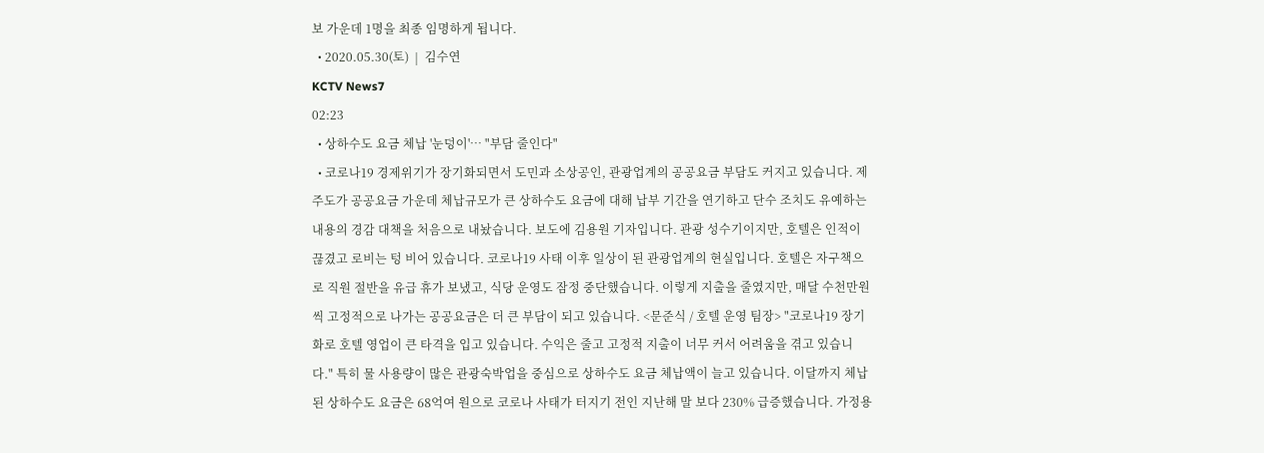보 가운데 1명을 최종 임명하게 됩니다.
  • 2020.05.30(토)  |  김수연
KCTV News7
02:23
  • 상하수도 요금 체납 '눈덩이'… "부담 줄인다"
  • 코로나19 경제위기가 장기화되면서 도민과 소상공인, 관광업계의 공공요금 부담도 커지고 있습니다. 제주도가 공공요금 가운데 체납규모가 큰 상하수도 요금에 대해 납부 기간을 연기하고 단수 조치도 유예하는 내용의 경감 대책을 처음으로 내놨습니다. 보도에 김용원 기자입니다. 관광 성수기이지만, 호텔은 인적이 끊겼고 로비는 텅 비어 있습니다. 코로나19 사태 이후 일상이 된 관광업계의 현실입니다. 호텔은 자구책으로 직원 절반을 유급 휴가 보냈고, 식당 운영도 잠정 중단했습니다. 이렇게 지출을 줄였지만, 매달 수천만원 씩 고정적으로 나가는 공공요금은 더 큰 부담이 되고 있습니다. <문준식 / 호텔 운영 팀장> "코로나19 장기화로 호텔 영업이 큰 타격을 입고 있습니다. 수익은 줄고 고정적 지출이 너무 커서 어려움을 겪고 있습니다." 특히 물 사용량이 많은 관광숙박업을 중심으로 상하수도 요금 체납액이 늘고 있습니다. 이달까지 체납된 상하수도 요금은 68억여 원으로 코로나 사태가 터지기 전인 지난해 말 보다 230% 급증했습니다. 가정용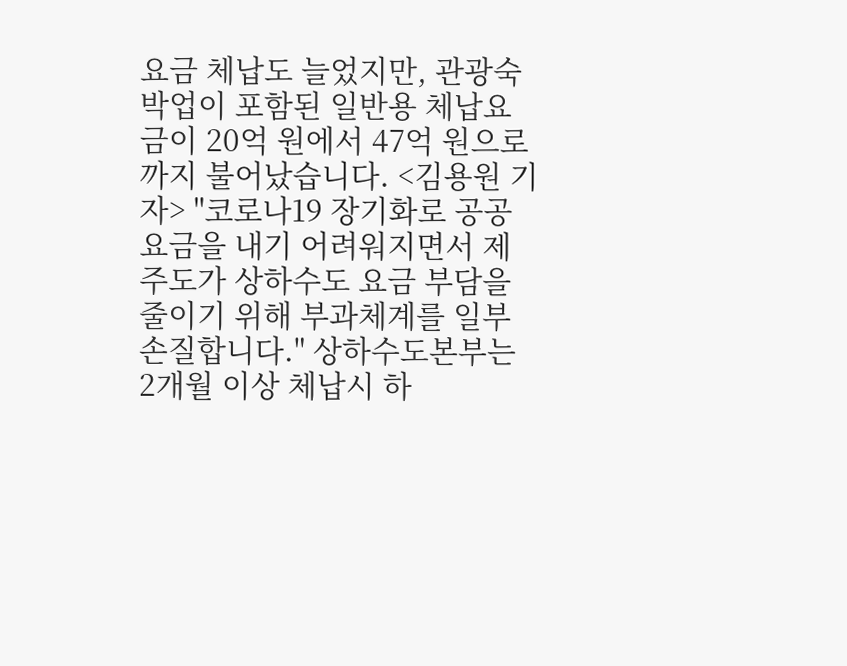요금 체납도 늘었지만, 관광숙박업이 포함된 일반용 체납요금이 20억 원에서 47억 원으로까지 불어났습니다. <김용원 기자> "코로나19 장기화로 공공요금을 내기 어려워지면서 제주도가 상하수도 요금 부담을 줄이기 위해 부과체계를 일부 손질합니다." 상하수도본부는 2개월 이상 체납시 하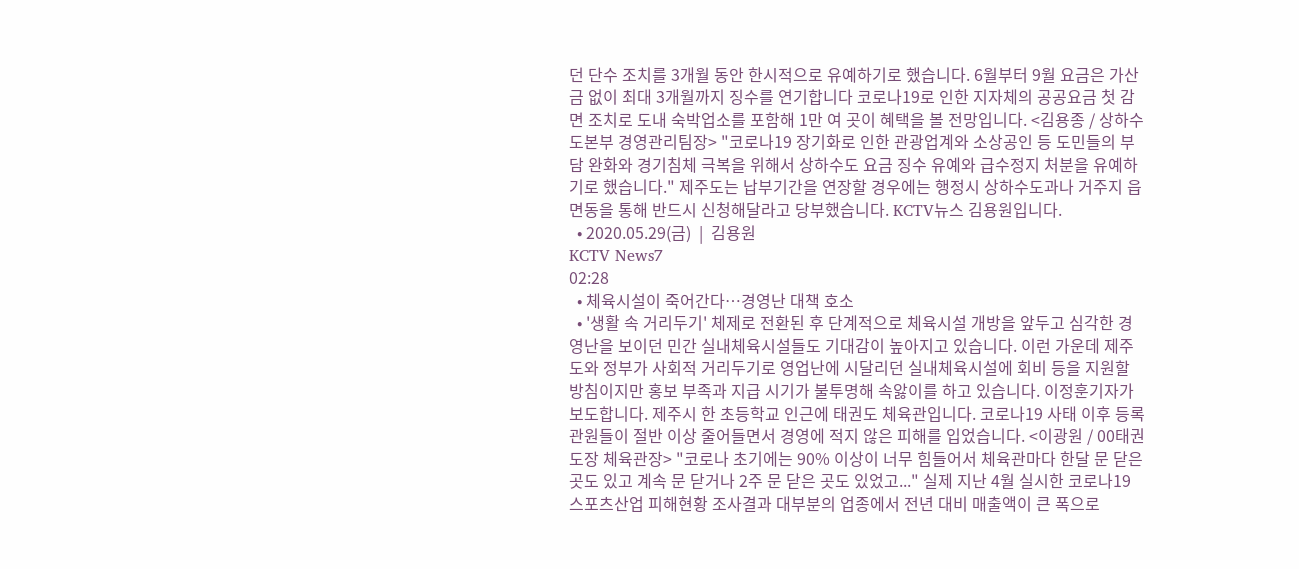던 단수 조치를 3개월 동안 한시적으로 유예하기로 했습니다. 6월부터 9월 요금은 가산금 없이 최대 3개월까지 징수를 연기합니다 코로나19로 인한 지자체의 공공요금 첫 감면 조치로 도내 숙박업소를 포함해 1만 여 곳이 혜택을 볼 전망입니다. <김용종 / 상하수도본부 경영관리팀장> "코로나19 장기화로 인한 관광업계와 소상공인 등 도민들의 부담 완화와 경기침체 극복을 위해서 상하수도 요금 징수 유예와 급수정지 처분을 유예하기로 했습니다." 제주도는 납부기간을 연장할 경우에는 행정시 상하수도과나 거주지 읍면동을 통해 반드시 신청해달라고 당부했습니다. KCTV뉴스 김용원입니다.
  • 2020.05.29(금)  |  김용원
KCTV News7
02:28
  • 체육시설이 죽어간다…경영난 대책 호소
  • '생활 속 거리두기' 체제로 전환된 후 단계적으로 체육시설 개방을 앞두고 심각한 경영난을 보이던 민간 실내체육시설들도 기대감이 높아지고 있습니다. 이런 가운데 제주도와 정부가 사회적 거리두기로 영업난에 시달리던 실내체육시설에 회비 등을 지원할 방침이지만 홍보 부족과 지급 시기가 불투명해 속앓이를 하고 있습니다. 이정훈기자가 보도합니다. 제주시 한 초등학교 인근에 태권도 체육관입니다. 코로나19 사태 이후 등록 관원들이 절반 이상 줄어들면서 경영에 적지 않은 피해를 입었습니다. <이광원 / 00태권도장 체육관장> "코로나 초기에는 90% 이상이 너무 힘들어서 체육관마다 한달 문 닫은 곳도 있고 계속 문 닫거나 2주 문 닫은 곳도 있었고..." 실제 지난 4월 실시한 코로나19 스포츠산업 피해현황 조사결과 대부분의 업종에서 전년 대비 매출액이 큰 폭으로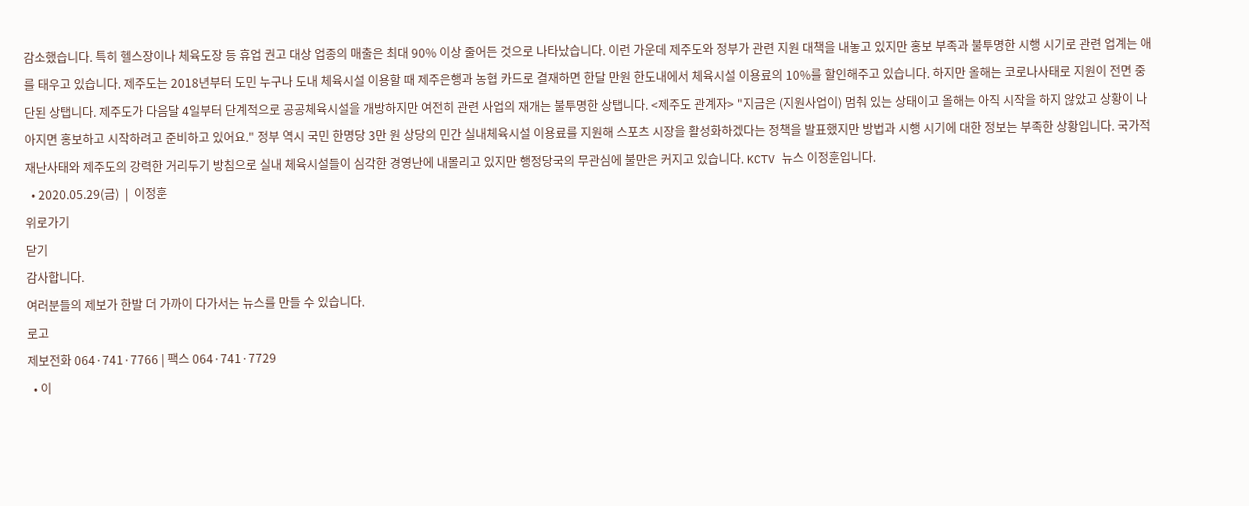감소했습니다. 특히 헬스장이나 체육도장 등 휴업 권고 대상 업종의 매출은 최대 90% 이상 줄어든 것으로 나타났습니다. 이런 가운데 제주도와 정부가 관련 지원 대책을 내놓고 있지만 홍보 부족과 불투명한 시행 시기로 관련 업계는 애를 태우고 있습니다. 제주도는 2018년부터 도민 누구나 도내 체육시설 이용할 때 제주은행과 농협 카드로 결재하면 한달 만원 한도내에서 체육시설 이용료의 10%를 할인해주고 있습니다. 하지만 올해는 코로나사태로 지원이 전면 중단된 상탭니다. 제주도가 다음달 4일부터 단계적으로 공공체육시설을 개방하지만 여전히 관련 사업의 재개는 불투명한 상탭니다. <제주도 관계자> "지금은 (지원사업이) 멈춰 있는 상태이고 올해는 아직 시작을 하지 않았고 상황이 나아지면 홍보하고 시작하려고 준비하고 있어요." 정부 역시 국민 한명당 3만 원 상당의 민간 실내체육시설 이용료를 지원해 스포츠 시장을 활성화하겠다는 정책을 발표했지만 방법과 시행 시기에 대한 정보는 부족한 상황입니다. 국가적 재난사태와 제주도의 강력한 거리두기 방침으로 실내 체육시설들이 심각한 경영난에 내몰리고 있지만 행정당국의 무관심에 불만은 커지고 있습니다. KCTV 뉴스 이정훈입니다.
  • 2020.05.29(금)  |  이정훈
위로가기
닫기
감사합니다.
여러분들의 제보가 한발 더 가까이 다가서는 뉴스를 만들 수 있습니다.
로고
제보전화 064·741·7766 | 팩스 064·741·7729
  • 이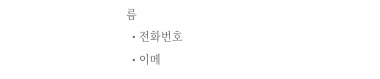름
  • 전화번호
  • 이메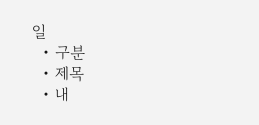일
  • 구분
  • 제목
  • 내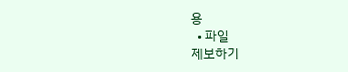용
  • 파일
제보하기